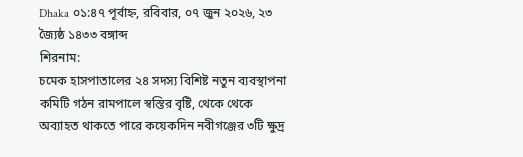Dhaka ০১:৪৭ পূর্বাহ্ন, রবিবার, ০৭ জুন ২০২৬, ২৩ জ্যৈষ্ঠ ১৪৩৩ বঙ্গাব্দ
শিরনাম:
চমেক হাসপাতালের ২৪ সদস্য বিশিষ্ট নতুন ব্যবস্থাপনা কমিটি গঠন রামপালে স্বস্তির বৃষ্টি, থেকে থেকে অব্যাহত থাকতে পারে কয়েকদিন নবীগঞ্জের ৩টি ক্ষুদ্র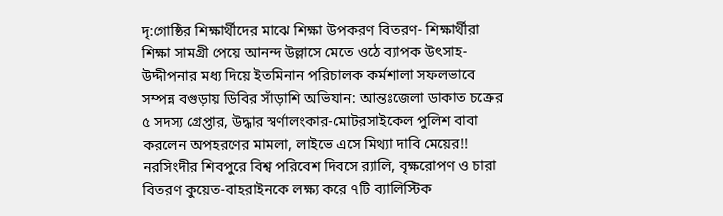দৃ:গোষ্ঠির শিক্ষার্থীদের মাঝে শিক্ষা উপকরণ বিতরণ- শিক্ষার্থীরা শিক্ষা সামগ্রী পেয়ে আনন্দ উল্লাসে মেতে ওঠে ব্যাপক উৎসাহ-উদ্দীপনার মধ্য দিয়ে ইতমিনান পরিচালক কর্মশালা সফলভাবে সম্পন্ন বগুড়ায় ডিবির সাঁড়াশি অভিযান: আন্তঃজেলা ডাকাত চক্রের ৫ সদস্য গ্রেপ্তার, উদ্ধার স্বর্ণালংকার-মোটরসাইকেল পুলিশ বাবা করলেন অপহরণের মামলা, লাইভে এসে মিথ্যা দাবি মেয়ের!! নরসিংদীর শিবপুরে বিশ্ব পরিবেশ দিবসে র‌্যালি, বৃক্ষরোপণ ও চারা বিতরণ কুয়েত-বাহরাইনকে লক্ষ্য করে ৭টি ব্যালিস্টিক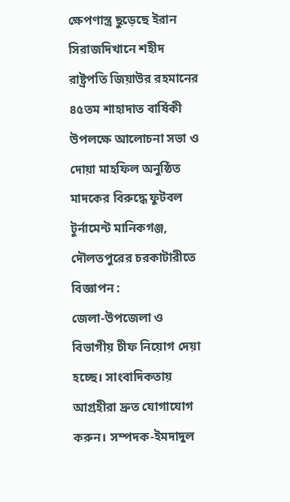ক্ষেপণাস্ত্র ছুড়েছে ইরান সিরাজদিখানে শহীদ রাষ্ট্রপতি জিয়াউর রহমানের ৪৫তম শাহাদাত বার্ষিকী উপলক্ষে আলোচনা সভা ও দোয়া মাহফিল অনুষ্ঠিত মাদকের বিরুদ্ধে ফুটবল টুর্নামেন্ট মানিকগঞ্জ, দৌলতপুরের চরকাটারীতে
বিজ্ঞাপন :
জেলা-উপজেলা ও বিভাগীয় চীফ নিয়োগ দেয়া হচ্ছে। সাংবাদিকতায় আগ্রহীরা দ্রুত যোগাযোগ করুন। সম্পদক-ইমদাদুল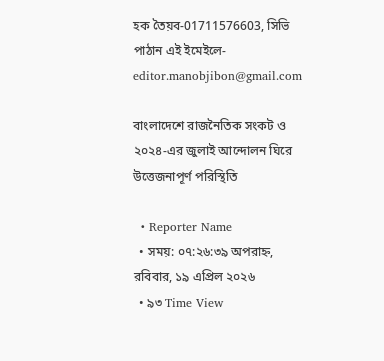হক তৈয়ব-01711576603, সিভি পাঠান এই ইমেইলে- editor.manobjibon@gmail.com

বাংলাদেশে রাজনৈতিক সংকট ও ২০২৪-এর জুলাই আন্দোলন ঘিরে উত্তেজনাপূর্ণ পরিস্থিতি

  • Reporter Name
  • সময়: ০৭:২৬:৩৯ অপরাহ্ন, রবিবার, ১৯ এপ্রিল ২০২৬
  • ৯৩ Time View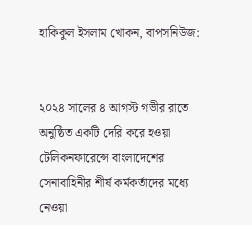হাকিকুল ইসলাম খোকন, বাপসনিউজ:


২০২৪ সালের ৪ আগস্ট গভীর রাতে অনুষ্ঠিত একটি দেরি করে হওয়া টেলিকনফারেন্সে বাংলাদেশের সেনাবাহিনীর শীর্ষ কর্মকর্তাদের মধ্যে নেওয়া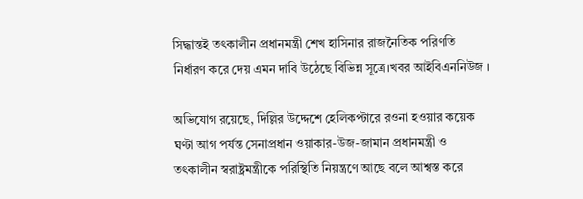সিদ্ধান্তই তৎকালীন প্রধানমন্ত্রী শেখ হাসিনার রাজনৈতিক পরিণতি নির্ধারণ করে দেয় এমন দাবি উঠেছে বিভিন্ন সূত্রে।খবর আইবিএননিউজ ।

অভিযোগ রয়েছে, দিল্লির উদ্দেশে হেলিকপ্টারে রওনা হওয়ার কয়েক ঘণ্টা আগ পর্যন্ত সেনাপ্রধান ওয়াকার-উজ-জামান প্রধানমন্ত্রী ও তৎকালীন স্বরাষ্ট্রমন্ত্রীকে পরিস্থিতি নিয়ন্ত্রণে আছে বলে আশ্বস্ত করে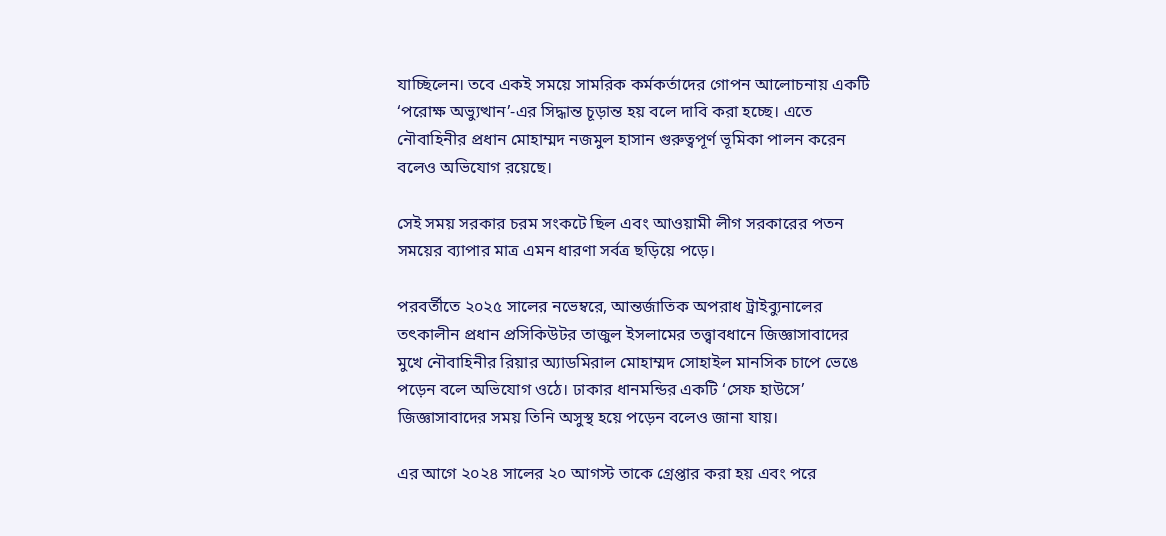যাচ্ছিলেন। তবে একই সময়ে সামরিক কর্মকর্তাদের গোপন আলোচনায় একটি ‘পরোক্ষ অভ্যুত্থান’-এর সিদ্ধান্ত চূড়ান্ত হয় বলে দাবি করা হচ্ছে। এতে নৌবাহিনীর প্রধান মোহাম্মদ নজমুল হাসান গুরুত্বপূর্ণ ভূমিকা পালন করেন বলেও অভিযোগ রয়েছে।

সেই সময় সরকার চরম সংকটে ছিল এবং আওয়ামী লীগ সরকারের পতন সময়ের ব্যাপার মাত্র এমন ধারণা সর্বত্র ছড়িয়ে পড়ে।

পরবর্তীতে ২০২৫ সালের নভেম্বরে, আন্তর্জাতিক অপরাধ ট্রাইব্যুনালের তৎকালীন প্রধান প্রসিকিউটর তাজুল ইসলামের তত্ত্বাবধানে জিজ্ঞাসাবাদের মুখে নৌবাহিনীর রিয়ার অ্যাডমিরাল মোহাম্মদ সোহাইল মানসিক চাপে ভেঙে পড়েন বলে অভিযোগ ওঠে। ঢাকার ধানমন্ডির একটি ‘সেফ হাউসে’ জিজ্ঞাসাবাদের সময় তিনি অসুস্থ হয়ে পড়েন বলেও জানা যায়।

এর আগে ২০২৪ সালের ২০ আগস্ট তাকে গ্রেপ্তার করা হয় এবং পরে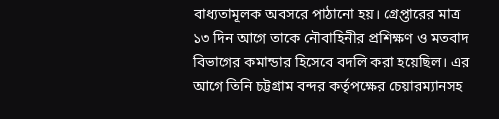বাধ্যতামূলক অবসরে পাঠানো হয়। গ্রেপ্তারের মাত্র ১৩ দিন আগে তাকে নৌবাহিনীর প্রশিক্ষণ ও মতবাদ বিভাগের কমান্ডার হিসেবে বদলি করা হয়েছিল। এর আগে তিনি চট্টগ্রাম বন্দর কর্তৃপক্ষের চেয়ারম্যানসহ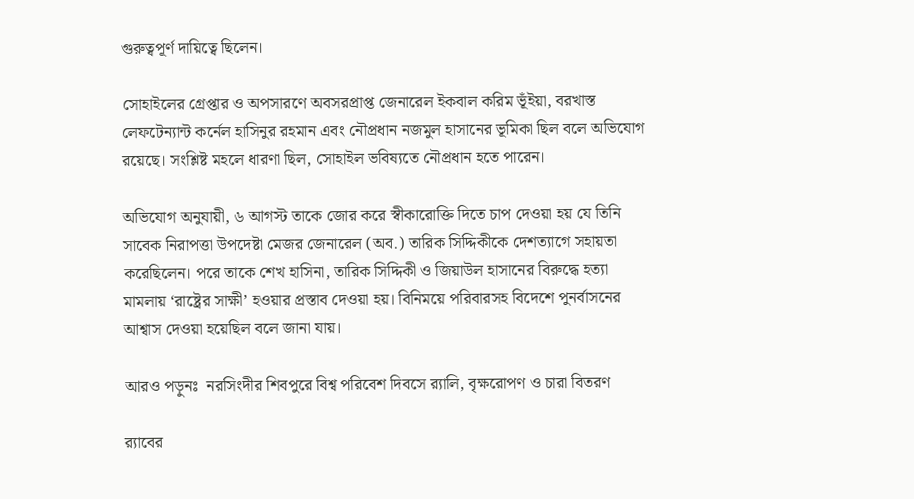গুরুত্বপূর্ণ দায়িত্বে ছিলেন।

সোহাইলের গ্রেপ্তার ও অপসারণে অবসরপ্রাপ্ত জেনারেল ইকবাল করিম ভূঁইয়া, বরখাস্ত লেফটেন্যান্ট কর্নেল হাসিনুর রহমান এবং নৌপ্রধান নজমুল হাসানের ভূমিকা ছিল বলে অভিযোগ রয়েছে। সংশ্লিষ্ট মহলে ধারণা ছিল, সোহাইল ভবিষ্যতে নৌপ্রধান হতে পারেন।

অভিযোগ অনুযায়ী, ৬ আগস্ট তাকে জোর করে স্বীকারোক্তি দিতে চাপ দেওয়া হয় যে তিনি সাবেক নিরাপত্তা উপদেষ্টা মেজর জেনারেল (অব.) তারিক সিদ্দিকীকে দেশত্যাগে সহায়তা করেছিলেন। পরে তাকে শেখ হাসিনা, তারিক সিদ্দিকী ও জিয়াউল হাসানের বিরুদ্ধে হত্যা মামলায় ‘রাষ্ট্রের সাক্ষী’ হওয়ার প্রস্তাব দেওয়া হয়। বিনিময়ে পরিবারসহ বিদেশে পুনর্বাসনের আশ্বাস দেওয়া হয়েছিল বলে জানা যায়।

আরও পড়ুনঃ  নরসিংদীর শিবপুরে বিশ্ব পরিবেশ দিবসে র‌্যালি, বৃক্ষরোপণ ও চারা বিতরণ

র‍্যাবের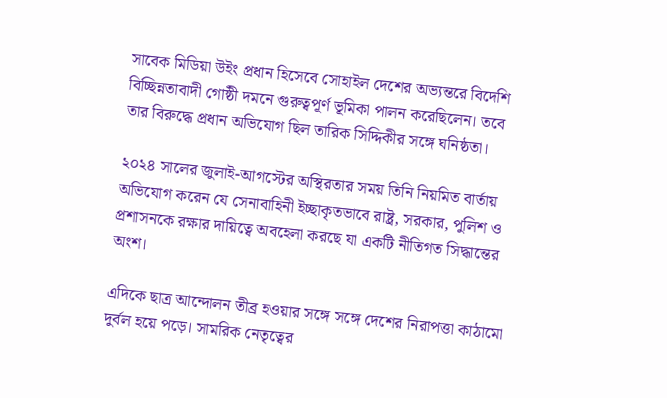সাবেক মিডিয়া উইং প্রধান হিসেবে সোহাইল দেশের অভ্যন্তরে বিদেশি বিচ্ছিন্নতাবাদী গোষ্ঠী দমনে গুরুত্বপূর্ণ ভূমিকা পালন করেছিলেন। তবে তার বিরুদ্ধে প্রধান অভিযোগ ছিল তারিক সিদ্দিকীর সঙ্গে ঘনিষ্ঠতা।

২০২৪ সালের জুলাই-আগস্টের অস্থিরতার সময় তিনি নিয়মিত বার্তায় অভিযোগ করেন যে সেনাবাহিনী ইচ্ছাকৃতভাবে রাষ্ট্র, সরকার, পুলিশ ও প্রশাসনকে রক্ষার দায়িত্বে অবহেলা করছে‌ যা একটি নীতিগত সিদ্ধান্তের অংশ।

এদিকে ছাত্র আন্দোলন তীব্র হওয়ার সঙ্গে সঙ্গে দেশের নিরাপত্তা কাঠামো দুর্বল হয়ে পড়ে। সামরিক নেতৃত্বের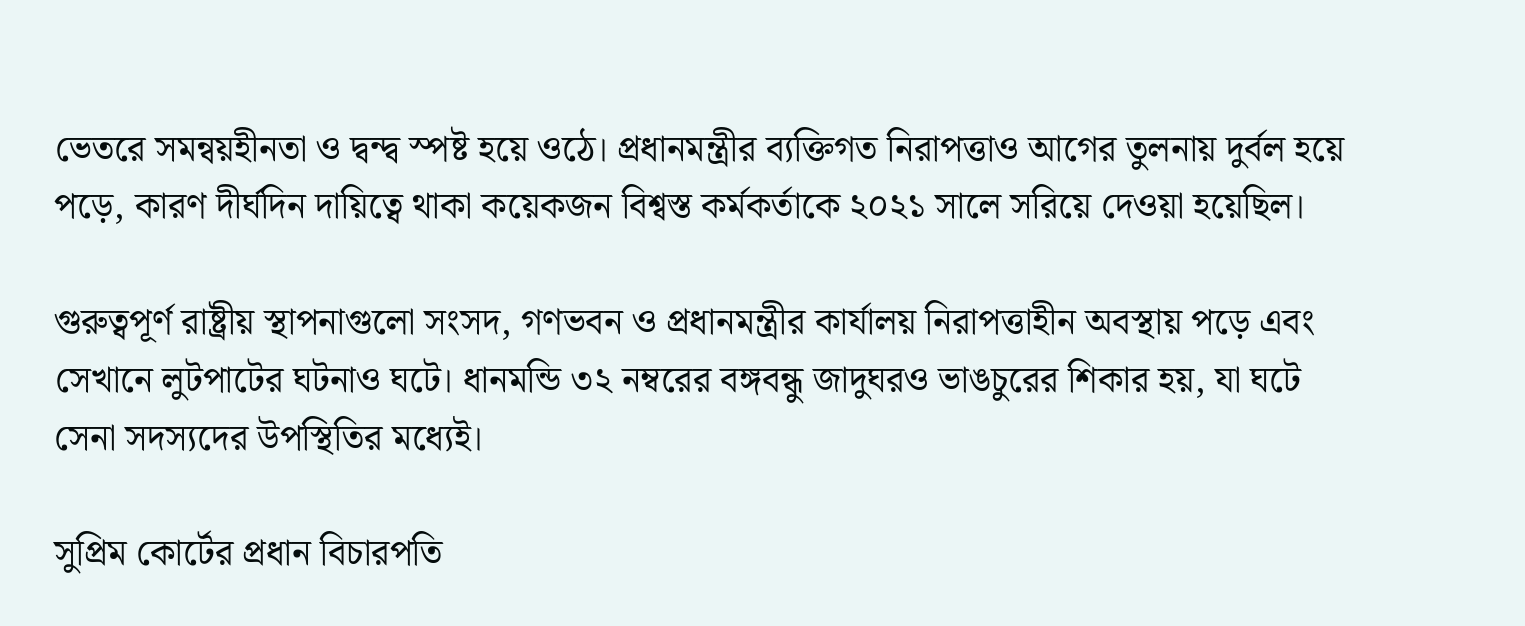ভেতরে সমন্বয়হীনতা ও দ্বন্দ্ব স্পষ্ট হয়ে ওঠে। প্রধানমন্ত্রীর ব্যক্তিগত নিরাপত্তাও আগের তুলনায় দুর্বল হয়ে পড়ে, কারণ দীর্ঘদিন দায়িত্বে থাকা কয়েকজন বিশ্বস্ত কর্মকর্তাকে ২০২১ সালে সরিয়ে দেওয়া হয়েছিল।

গুরুত্বপূর্ণ রাষ্ট্রীয় স্থাপনাগুলো সংসদ, গণভবন ও প্রধানমন্ত্রীর কার্যালয় নিরাপত্তাহীন অবস্থায় পড়ে এবং সেখানে লুটপাটের ঘটনাও ঘটে। ধানমন্ডি ৩২ নম্বরের বঙ্গবন্ধু জাদুঘরও ভাঙচুরের শিকার হয়, যা ঘটে সেনা সদস্যদের উপস্থিতির মধ্যেই।

সুপ্রিম কোর্টের প্রধান বিচারপতি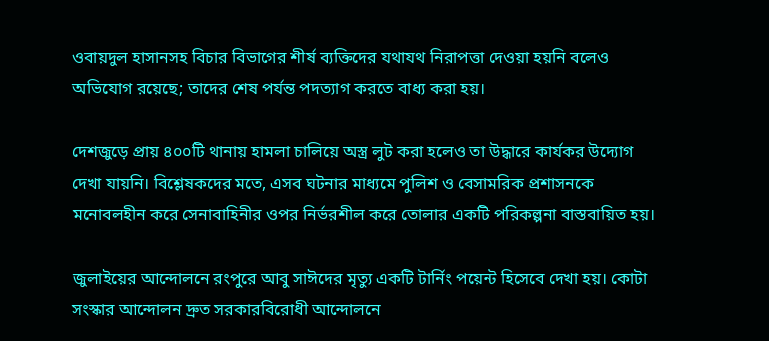ওবায়দুল হাসানসহ বিচার বিভাগের শীর্ষ ব্যক্তিদের যথাযথ নিরাপত্তা দেওয়া হয়নি বলেও অভিযোগ রয়েছে; তাদের শেষ পর্যন্ত পদত্যাগ করতে বাধ্য করা হয়।

দেশজুড়ে প্রায় ৪০০টি থানায় হামলা চালিয়ে অস্ত্র লুট করা হলেও তা উদ্ধারে কার্যকর উদ্যোগ দেখা যায়নি। বিশ্লেষকদের মতে, এসব ঘটনার মাধ্যমে পুলিশ ও বেসামরিক প্রশাসনকে মনোবলহীন করে সেনাবাহিনীর ওপর নির্ভরশীল করে তোলার একটি পরিকল্পনা বাস্তবায়িত হয়।

জুলাইয়ের আন্দোলনে রংপুরে আবু সাঈদের মৃত্যু একটি টার্নিং পয়েন্ট হিসেবে দেখা হয়। কোটা সংস্কার আন্দোলন দ্রুত সরকারবিরোধী আন্দোলনে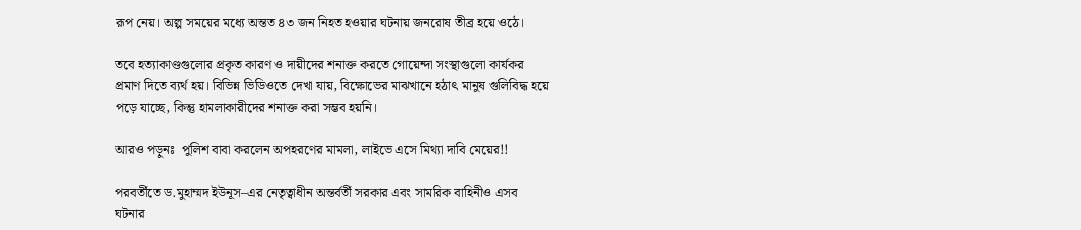রূপ নেয়। অল্প সময়ের মধ্যে অন্তত ৪৩ জন নিহত হওয়ার ঘটনায় জনরোষ তীব্র হয়ে ওঠে।

তবে হত্যাকাণ্ডগুলোর প্রকৃত কারণ ও দায়ীদের শনাক্ত করতে গোয়েন্দা সংস্থাগুলো কার্যকর প্রমাণ দিতে ব্যর্থ হয়। বিভিন্ন ভিডিওতে দেখা যায়, বিক্ষোভের মাঝখানে হঠাৎ মানুষ গুলিবিদ্ধ হয়ে পড়ে যাচ্ছে, কিন্তু হামলাকারীদের শনাক্ত করা সম্ভব হয়নি।

আরও পড়ুনঃ  পুলিশ বাবা করলেন অপহরণের মামলা, লাইভে এসে মিথ্যা দাবি মেয়ের!!

পরবর্তীতে ড.মুহাম্মদ ইউনূস–এর নেতৃত্বাধীন অন্তর্বর্তী সরকার এবং সামরিক বাহিনীও এসব ঘটনার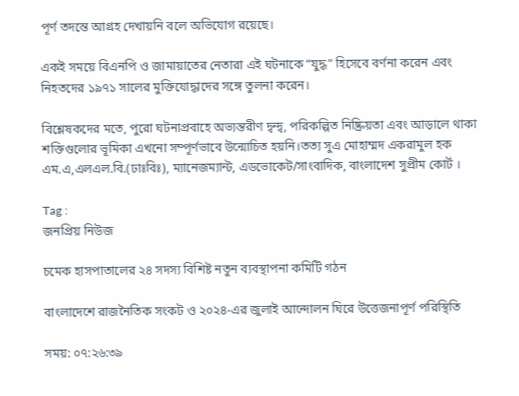পূর্ণ তদন্তে আগ্রহ দেখায়নি বলে অভিযোগ রয়েছে।

একই সময়ে বিএনপি ও জামায়াতের নেতারা এই ঘটনাকে “যুদ্ধ” হিসেবে বর্ণনা করেন এবং নিহতদের ১৯৭১ সালের মুক্তিযোদ্ধাদের সঙ্গে তুলনা করেন।

বিশ্লেষকদের মতে, পুরো ঘটনাপ্রবাহে অভ্যন্তরীণ দ্বন্দ্ব, পরিকল্পিত নিষ্ক্রিয়তা এবং আড়ালে থাকা শক্তিগুলোর ভূমিকা এখনো সম্পূর্ণভাবে উন্মোচিত হয়নি।তত‍্য সুএ মোহাম্মদ একরামুল হক এম.এ,এলএল.বি.(ঢাঃবিঃ), ম্যানেজম্যান্ট, এডভোকেট/সাংবাদিক, বাংলাদেশ সুপ্রীম কোর্ট ।

Tag :
জনপ্রিয় নিউজ

চমেক হাসপাতালের ২৪ সদস্য বিশিষ্ট নতুন ব্যবস্থাপনা কমিটি গঠন

বাংলাদেশে রাজনৈতিক সংকট ও ২০২৪-এর জুলাই আন্দোলন ঘিরে উত্তেজনাপূর্ণ পরিস্থিতি

সময়: ০৭:২৬:৩৯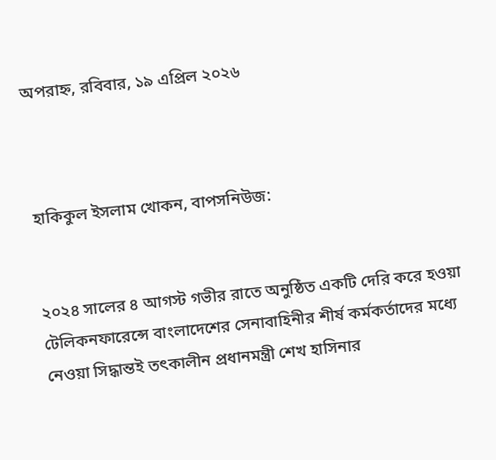অপরাহ্ন, রবিবার, ১৯ এপ্রিল ২০২৬



হাকিকুল ইসলাম খোকন, বাপসনিউজ:


২০২৪ সালের ৪ আগস্ট গভীর রাতে অনুষ্ঠিত একটি দেরি করে হওয়া টেলিকনফারেন্সে বাংলাদেশের সেনাবাহিনীর শীর্ষ কর্মকর্তাদের মধ্যে নেওয়া সিদ্ধান্তই তৎকালীন প্রধানমন্ত্রী শেখ হাসিনার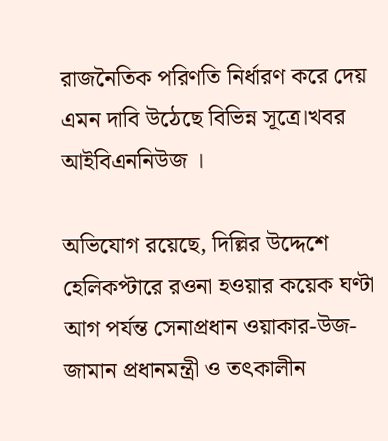রাজনৈতিক পরিণতি নির্ধারণ করে দেয় এমন দাবি উঠেছে বিভিন্ন সূত্রে।খবর আইবিএননিউজ ।

অভিযোগ রয়েছে, দিল্লির উদ্দেশে হেলিকপ্টারে রওনা হওয়ার কয়েক ঘণ্টা আগ পর্যন্ত সেনাপ্রধান ওয়াকার-উজ-জামান প্রধানমন্ত্রী ও তৎকালীন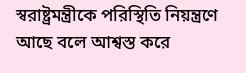স্বরাষ্ট্রমন্ত্রীকে পরিস্থিতি নিয়ন্ত্রণে আছে বলে আশ্বস্ত করে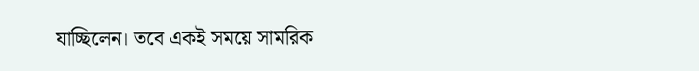যাচ্ছিলেন। তবে একই সময়ে সামরিক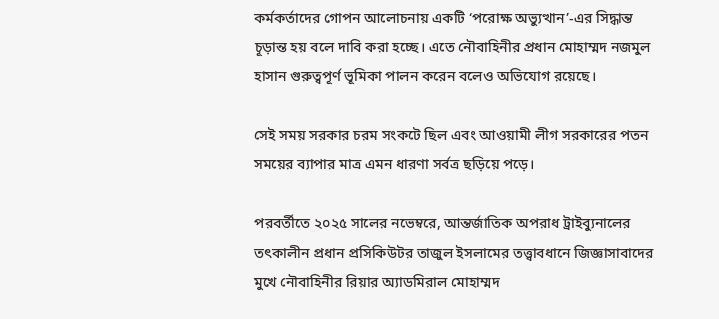কর্মকর্তাদের গোপন আলোচনায় একটি ‘পরোক্ষ অভ্যুত্থান’-এর সিদ্ধান্ত চূড়ান্ত হয় বলে দাবি করা হচ্ছে। এতে নৌবাহিনীর প্রধান মোহাম্মদ নজমুল হাসান গুরুত্বপূর্ণ ভূমিকা পালন করেন বলেও অভিযোগ রয়েছে।

সেই সময় সরকার চরম সংকটে ছিল এবং আওয়ামী লীগ সরকারের পতন সময়ের ব্যাপার মাত্র এমন ধারণা সর্বত্র ছড়িয়ে পড়ে।

পরবর্তীতে ২০২৫ সালের নভেম্বরে, আন্তর্জাতিক অপরাধ ট্রাইব্যুনালের তৎকালীন প্রধান প্রসিকিউটর তাজুল ইসলামের তত্ত্বাবধানে জিজ্ঞাসাবাদের মুখে নৌবাহিনীর রিয়ার অ্যাডমিরাল মোহাম্মদ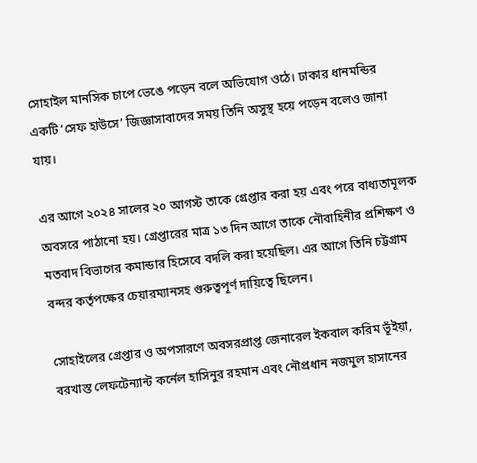সোহাইল মানসিক চাপে ভেঙে পড়েন বলে অভিযোগ ওঠে। ঢাকার ধানমন্ডির একটি ‘সেফ হাউসে’ জিজ্ঞাসাবাদের সময় তিনি অসুস্থ হয়ে পড়েন বলেও জানা যায়।

এর আগে ২০২৪ সালের ২০ আগস্ট তাকে গ্রেপ্তার করা হয় এবং পরে বাধ্যতামূলক অবসরে পাঠানো হয়। গ্রেপ্তারের মাত্র ১৩ দিন আগে তাকে নৌবাহিনীর প্রশিক্ষণ ও মতবাদ বিভাগের কমান্ডার হিসেবে বদলি করা হয়েছিল। এর আগে তিনি চট্টগ্রাম বন্দর কর্তৃপক্ষের চেয়ারম্যানসহ গুরুত্বপূর্ণ দায়িত্বে ছিলেন।

সোহাইলের গ্রেপ্তার ও অপসারণে অবসরপ্রাপ্ত জেনারেল ইকবাল করিম ভূঁইয়া, বরখাস্ত লেফটেন্যান্ট কর্নেল হাসিনুর রহমান এবং নৌপ্রধান নজমুল হাসানের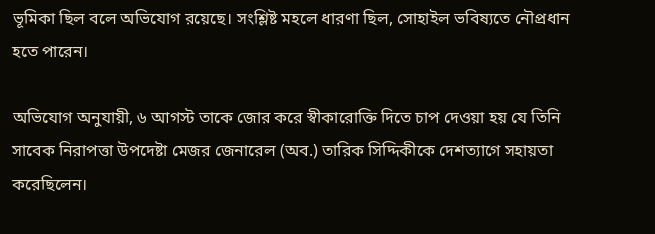ভূমিকা ছিল বলে অভিযোগ রয়েছে। সংশ্লিষ্ট মহলে ধারণা ছিল, সোহাইল ভবিষ্যতে নৌপ্রধান হতে পারেন।

অভিযোগ অনুযায়ী, ৬ আগস্ট তাকে জোর করে স্বীকারোক্তি দিতে চাপ দেওয়া হয় যে তিনি সাবেক নিরাপত্তা উপদেষ্টা মেজর জেনারেল (অব.) তারিক সিদ্দিকীকে দেশত্যাগে সহায়তা করেছিলেন।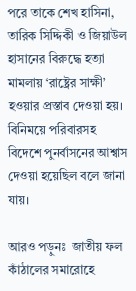পরে তাকে শেখ হাসিনা, তারিক সিদ্দিকী ও জিয়াউল হাসানের বিরুদ্ধে হত্যা মামলায় ‘রাষ্ট্রের সাক্ষী’ হওয়ার প্রস্তাব দেওয়া হয়। বিনিময়ে পরিবারসহ বিদেশে পুনর্বাসনের আশ্বাস দেওয়া হয়েছিল বলে জানা যায়।

আরও পড়ুনঃ  জাতীয় ফল কাঁঠালের সমারোহে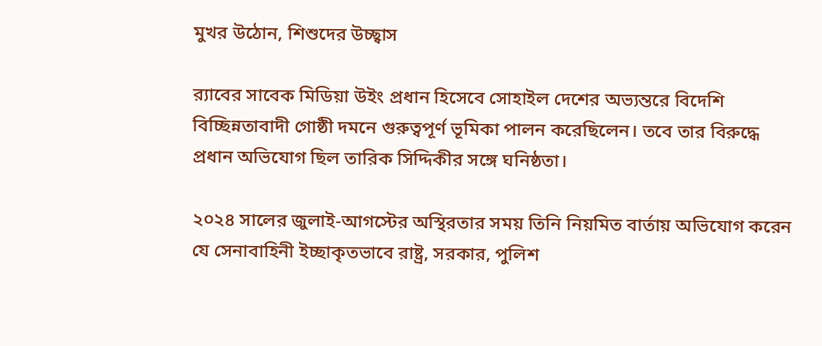মুখর উঠোন, শিশুদের উচ্ছ্বাস

র‍্যাবের সাবেক মিডিয়া উইং প্রধান হিসেবে সোহাইল দেশের অভ্যন্তরে বিদেশি বিচ্ছিন্নতাবাদী গোষ্ঠী দমনে গুরুত্বপূর্ণ ভূমিকা পালন করেছিলেন। তবে তার বিরুদ্ধে প্রধান অভিযোগ ছিল তারিক সিদ্দিকীর সঙ্গে ঘনিষ্ঠতা।

২০২৪ সালের জুলাই-আগস্টের অস্থিরতার সময় তিনি নিয়মিত বার্তায় অভিযোগ করেন যে সেনাবাহিনী ইচ্ছাকৃতভাবে রাষ্ট্র, সরকার, পুলিশ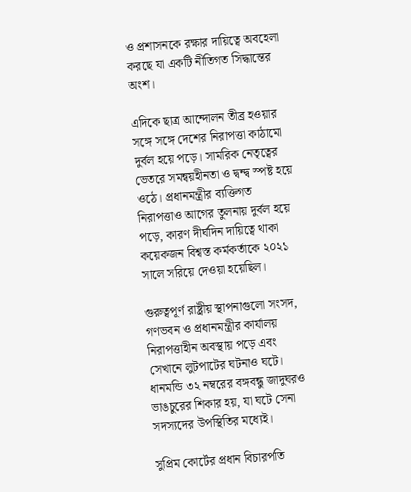ও প্রশাসনকে রক্ষার দায়িত্বে অবহেলা করছে‌ যা একটি নীতিগত সিদ্ধান্তের অংশ।

এদিকে ছাত্র আন্দোলন তীব্র হওয়ার সঙ্গে সঙ্গে দেশের নিরাপত্তা কাঠামো দুর্বল হয়ে পড়ে। সামরিক নেতৃত্বের ভেতরে সমন্বয়হীনতা ও দ্বন্দ্ব স্পষ্ট হয়ে ওঠে। প্রধানমন্ত্রীর ব্যক্তিগত নিরাপত্তাও আগের তুলনায় দুর্বল হয়ে পড়ে, কারণ দীর্ঘদিন দায়িত্বে থাকা কয়েকজন বিশ্বস্ত কর্মকর্তাকে ২০২১ সালে সরিয়ে দেওয়া হয়েছিল।

গুরুত্বপূর্ণ রাষ্ট্রীয় স্থাপনাগুলো সংসদ, গণভবন ও প্রধানমন্ত্রীর কার্যালয় নিরাপত্তাহীন অবস্থায় পড়ে এবং সেখানে লুটপাটের ঘটনাও ঘটে। ধানমন্ডি ৩২ নম্বরের বঙ্গবন্ধু জাদুঘরও ভাঙচুরের শিকার হয়, যা ঘটে সেনা সদস্যদের উপস্থিতির মধ্যেই।

সুপ্রিম কোর্টের প্রধান বিচারপতি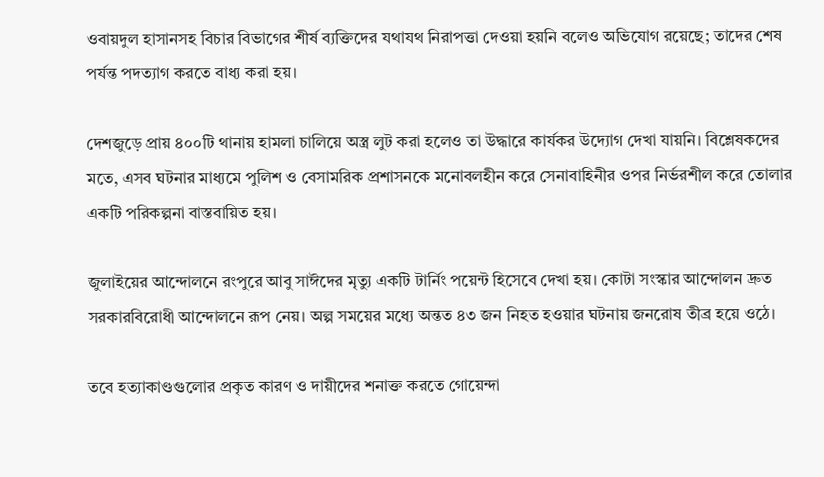ওবায়দুল হাসানসহ বিচার বিভাগের শীর্ষ ব্যক্তিদের যথাযথ নিরাপত্তা দেওয়া হয়নি বলেও অভিযোগ রয়েছে; তাদের শেষ পর্যন্ত পদত্যাগ করতে বাধ্য করা হয়।

দেশজুড়ে প্রায় ৪০০টি থানায় হামলা চালিয়ে অস্ত্র লুট করা হলেও তা উদ্ধারে কার্যকর উদ্যোগ দেখা যায়নি। বিশ্লেষকদের মতে, এসব ঘটনার মাধ্যমে পুলিশ ও বেসামরিক প্রশাসনকে মনোবলহীন করে সেনাবাহিনীর ওপর নির্ভরশীল করে তোলার একটি পরিকল্পনা বাস্তবায়িত হয়।

জুলাইয়ের আন্দোলনে রংপুরে আবু সাঈদের মৃত্যু একটি টার্নিং পয়েন্ট হিসেবে দেখা হয়। কোটা সংস্কার আন্দোলন দ্রুত সরকারবিরোধী আন্দোলনে রূপ নেয়। অল্প সময়ের মধ্যে অন্তত ৪৩ জন নিহত হওয়ার ঘটনায় জনরোষ তীব্র হয়ে ওঠে।

তবে হত্যাকাণ্ডগুলোর প্রকৃত কারণ ও দায়ীদের শনাক্ত করতে গোয়েন্দা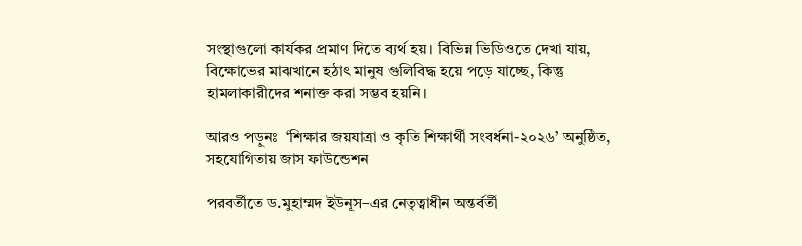সংস্থাগুলো কার্যকর প্রমাণ দিতে ব্যর্থ হয়। বিভিন্ন ভিডিওতে দেখা যায়, বিক্ষোভের মাঝখানে হঠাৎ মানুষ গুলিবিদ্ধ হয়ে পড়ে যাচ্ছে, কিন্তু হামলাকারীদের শনাক্ত করা সম্ভব হয়নি।

আরও পড়ুনঃ  ‘শিক্ষার জয়যাত্রা ও কৃতি শিক্ষার্থী সংবর্ধনা-২০২৬’ অনুষ্ঠিত, সহযোগিতায় জাস ফাউন্ডেশন

পরবর্তীতে ড.মুহাম্মদ ইউনূস–এর নেতৃত্বাধীন অন্তর্বর্তী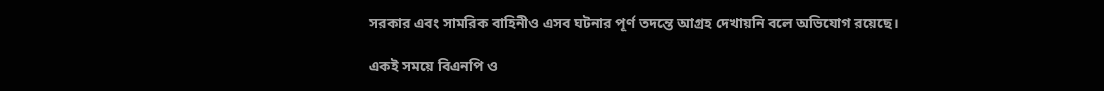সরকার এবং সামরিক বাহিনীও এসব ঘটনার পূর্ণ তদন্তে আগ্রহ দেখায়নি বলে অভিযোগ রয়েছে।

একই সময়ে বিএনপি ও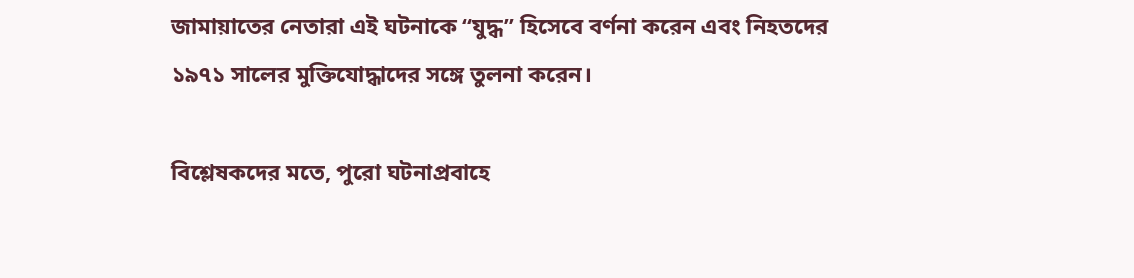জামায়াতের নেতারা এই ঘটনাকে “যুদ্ধ” হিসেবে বর্ণনা করেন এবং নিহতদের ১৯৭১ সালের মুক্তিযোদ্ধাদের সঙ্গে তুলনা করেন।

বিশ্লেষকদের মতে, পুরো ঘটনাপ্রবাহে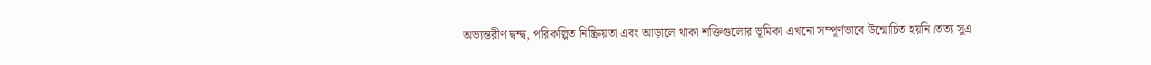অভ্যন্তরীণ দ্বন্দ্ব, পরিকল্পিত নিষ্ক্রিয়তা এবং আড়ালে থাকা শক্তিগুলোর ভূমিকা এখনো সম্পূর্ণভাবে উন্মোচিত হয়নি।তত‍্য সুএ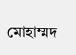মোহাম্মদ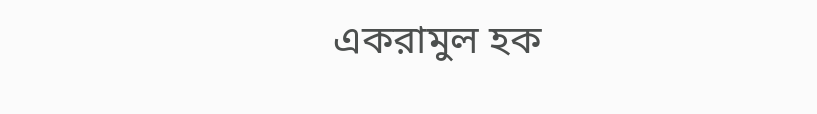একরামুল হক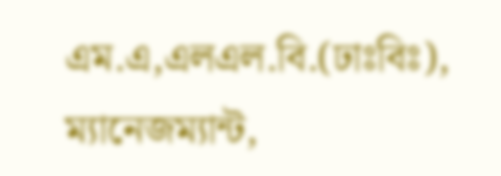এম.এ,এলএল.বি.(ঢাঃবিঃ), ম্যানেজম্যান্ট,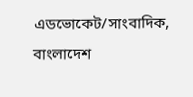এডভোকেট/সাংবাদিক, বাংলাদেশ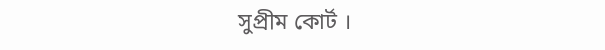সুপ্রীম কোর্ট ।